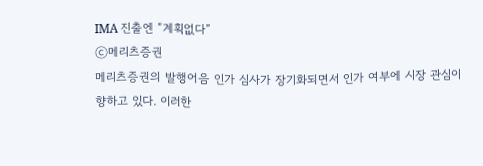IMA 진출엔 “계획없다”
ⓒ메리츠증권
메리츠증권의 발행어음 인가 심사가 장기화되면서 인가 여부에 시장 관심이 향하고 있다. 이러한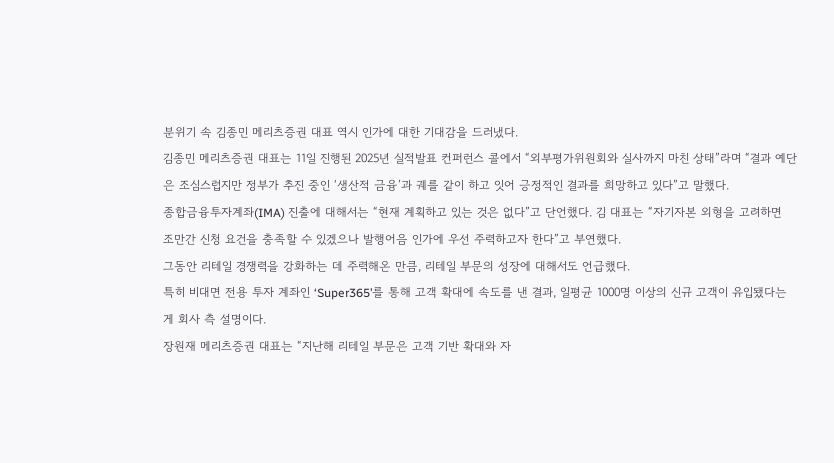분위기 속 김종민 메리츠증권 대표 역시 인가에 대한 기대감을 드러냈다.
김종민 메리츠증권 대표는 11일 진행된 2025년 실적발표 컨퍼런스 콜에서 “외부평가위원회와 실사까지 마친 상태”라며 “결과 예단은 조심스럽지만 정부가 추진 중인 ‘생산적 금융’과 궤를 같이 하고 잇어 긍정적인 결과를 희망하고 있다”고 말했다.
종합금융투자계좌(IMA) 진출에 대해서는 “현재 계획하고 있는 것은 없다”고 단언했다. 김 대표는 “자기자본 외형을 고려하면 조만간 신청 요건을 충족할 수 있겠으나 발행어음 인가에 우선 주력하고자 한다”고 부연했다.
그동안 리테일 경쟁력을 강화하는 데 주력해온 만큼, 리테일 부문의 성장에 대해서도 언급했다.
특히 비대면 전용 투자 계좌인 ‘Super365’를 통해 고객 확대에 속도를 낸 결과, 일평균 1000명 이상의 신규 고객이 유입됐다는 게 회사 측 설명이다.
장원재 메리츠증권 대표는 “지난해 리테일 부문은 고객 기반 확대와 자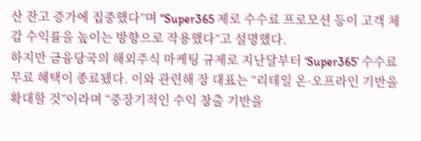산 잔고 증가에 집중했다”며 “Super365 제로 수수료 프로모션 등이 고객 체감 수익률을 높이는 방향으로 작용했다”고 설명했다.
하지만 금융당국의 해외주식 마케팅 규제로 지난달부터 ‘Super365’ 수수료 무료 혜택이 종료됐다. 이와 관련해 장 대표는 “리테일 온·오프라인 기반을 확대할 것”이라며 “중장기적인 수익 창출 기반을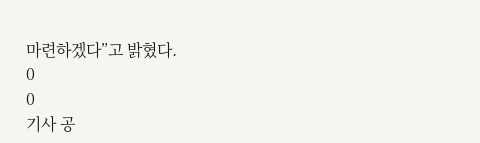마련하겠다”고 밝혔다.
0
0
기사 공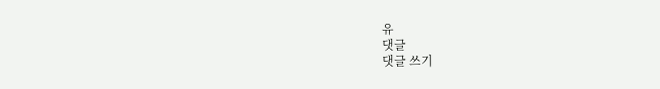유
댓글
댓글 쓰기